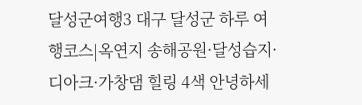달성군여행3 대구 달성군 하루 여행코스|옥연지 송해공원·달성습지·디아크·가창댐 힐링 4색 안녕하세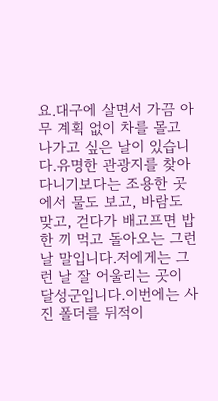요.대구에 살면서 가끔 아무 계획 없이 차를 몰고 나가고 싶은 날이 있습니다.유명한 관광지를 찾아다니기보다는 조용한 곳에서 물도 보고, 바람도 맞고, 걷다가 배고프면 밥 한 끼 먹고 돌아오는 그런 날 말입니다.저에게는 그런 날 잘 어울리는 곳이 달성군입니다.이번에는 사진 폴더를 뒤적이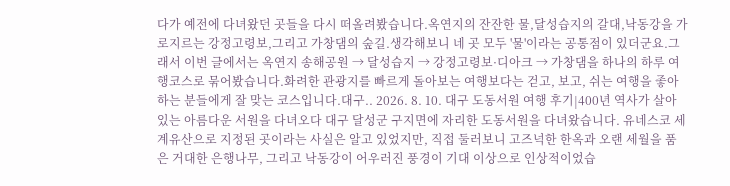다가 예전에 다녀왔던 곳들을 다시 떠올려봤습니다.옥연지의 잔잔한 물,달성습지의 갈대,낙동강을 가로지르는 강정고령보,그리고 가창댐의 숲길.생각해보니 네 곳 모두 '물'이라는 공통점이 있더군요.그래서 이번 글에서는 옥연지 송해공원 → 달성습지 → 강정고령보·디아크 → 가창댐을 하나의 하루 여행코스로 묶어봤습니다.화려한 관광지를 빠르게 돌아보는 여행보다는 걷고, 보고, 쉬는 여행을 좋아하는 분들에게 잘 맞는 코스입니다.대구.. 2026. 8. 10. 대구 도동서원 여행 후기|400년 역사가 살아 있는 아름다운 서원을 다녀오다 대구 달성군 구지면에 자리한 도동서원을 다녀왔습니다. 유네스코 세계유산으로 지정된 곳이라는 사실은 알고 있었지만, 직접 둘러보니 고즈넉한 한옥과 오랜 세월을 품은 거대한 은행나무, 그리고 낙동강이 어우러진 풍경이 기대 이상으로 인상적이었습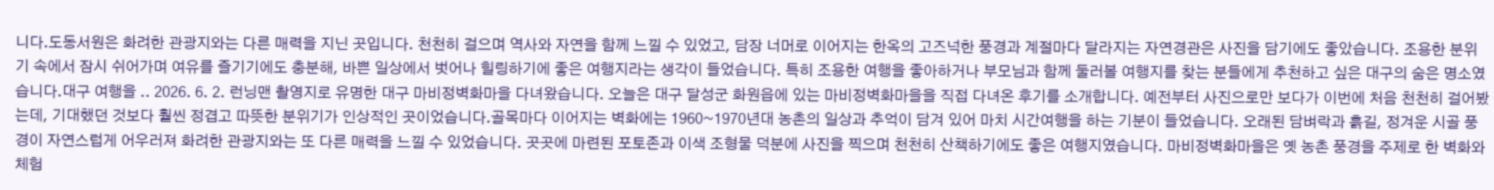니다.도동서원은 화려한 관광지와는 다른 매력을 지닌 곳입니다. 천천히 걸으며 역사와 자연을 함께 느낄 수 있었고, 담장 너머로 이어지는 한옥의 고즈넉한 풍경과 계절마다 달라지는 자연경관은 사진을 담기에도 좋았습니다. 조용한 분위기 속에서 잠시 쉬어가며 여유를 즐기기에도 충분해, 바쁜 일상에서 벗어나 힐링하기에 좋은 여행지라는 생각이 들었습니다. 특히 조용한 여행을 좋아하거나 부모님과 함께 둘러볼 여행지를 찾는 분들에게 추천하고 싶은 대구의 숨은 명소였습니다.대구 여행을 .. 2026. 6. 2. 런닝맨 촬영지로 유명한 대구 마비정벽화마을 다녀왔습니다. 오늘은 대구 달성군 화원읍에 있는 마비정벽화마을을 직접 다녀온 후기를 소개합니다. 예전부터 사진으로만 보다가 이번에 처음 천천히 걸어봤는데, 기대했던 것보다 훨씬 정겹고 따뜻한 분위기가 인상적인 곳이었습니다.골목마다 이어지는 벽화에는 1960~1970년대 농촌의 일상과 추억이 담겨 있어 마치 시간여행을 하는 기분이 들었습니다. 오래된 담벼락과 흙길, 정겨운 시골 풍경이 자연스럽게 어우러져 화려한 관광지와는 또 다른 매력을 느낄 수 있었습니다. 곳곳에 마련된 포토존과 이색 조형물 덕분에 사진을 찍으며 천천히 산책하기에도 좋은 여행지였습니다. 마비정벽화마을은 옛 농촌 풍경을 주제로 한 벽화와 체험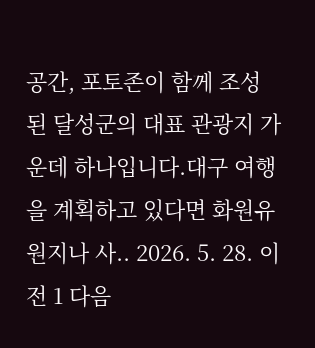공간, 포토존이 함께 조성된 달성군의 대표 관광지 가운데 하나입니다.대구 여행을 계획하고 있다면 화원유원지나 사.. 2026. 5. 28. 이전 1 다음